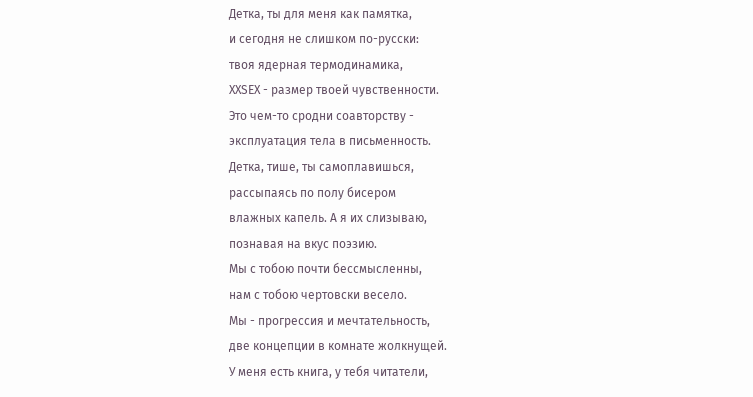Детка, ты для меня как памятка,
и сегодня не слишком по-русски:
твоя ядерная термодинамика,
ХХSEХ - размер твоей чувственности.
Это чем-то сродни соавторству -
эксплуатация тела в письменность.
Детка, тише, ты самоплавишься,
рассыпаясь по полу бисером
влажных капель. А я их слизываю,
познавая на вкус поэзию.
Мы с тобою почти бессмысленны,
нам с тобою чертовски весело.
Мы - прогрессия и мечтательность,
две концепции в комнате жолкнущей.
У меня есть книга, у тебя читатели,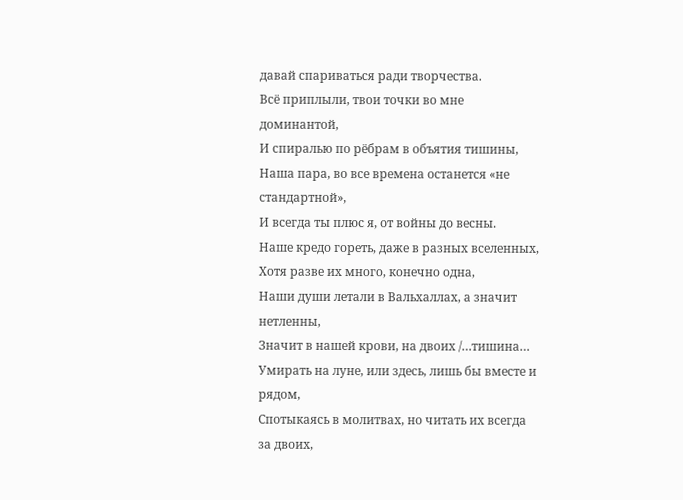давай спариваться ради творчества.
Всё приплыли, твои точки во мне доминантой,
И спиралью по рёбрам в объятия тишины,
Наша пара, во все времена останется «не стандартной»,
И всегда ты плюс я, от войны до весны.
Наше кредо гореть, даже в разных вселенных,
Хотя разве их много, конечно одна,
Наши души летали в Вальхаллах, а значит нетленны,
Значит в нашей крови, на двоих /…тишина…
Умирать на луне, или здесь, лишь бы вместе и рядом,
Спотыкаясь в молитвах, но читать их всегда за двоих,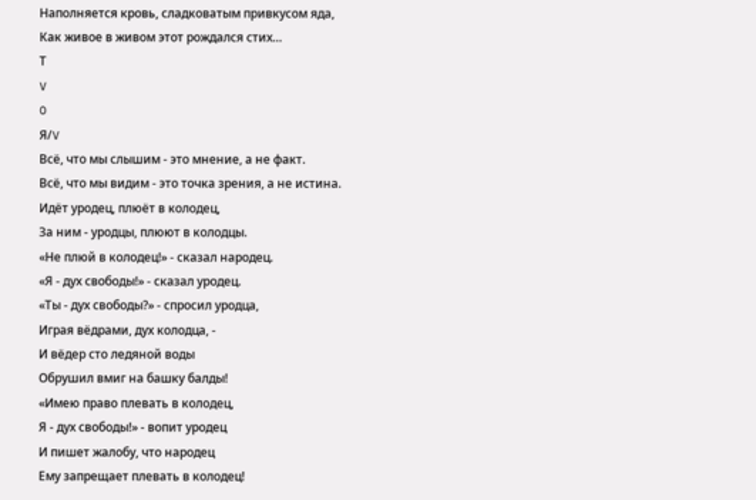Наполняется кровь, сладковатым привкусом яда,
Как живое в живом этот рождался стих…
Т
V
O
Я/V
Всё, что мы слышим - это мнение, а не факт.
Всё, что мы видим - это точка зрения, а не истина.
Идёт уродец, плюёт в колодец,
За ним - уродцы, плюют в колодцы.
«Не плюй в колодец!» - сказал народец.
«Я - дух свободы!» - сказал уродец.
«Ты - дух свободы?» - спросил уродца,
Играя вёдрами, дух колодца, -
И вёдер сто ледяной воды
Обрушил вмиг на башку балды!
«Имею право плевать в колодец,
Я - дух свободы!» - вопит уродец
И пишет жалобу, что народец
Ему запрещает плевать в колодец!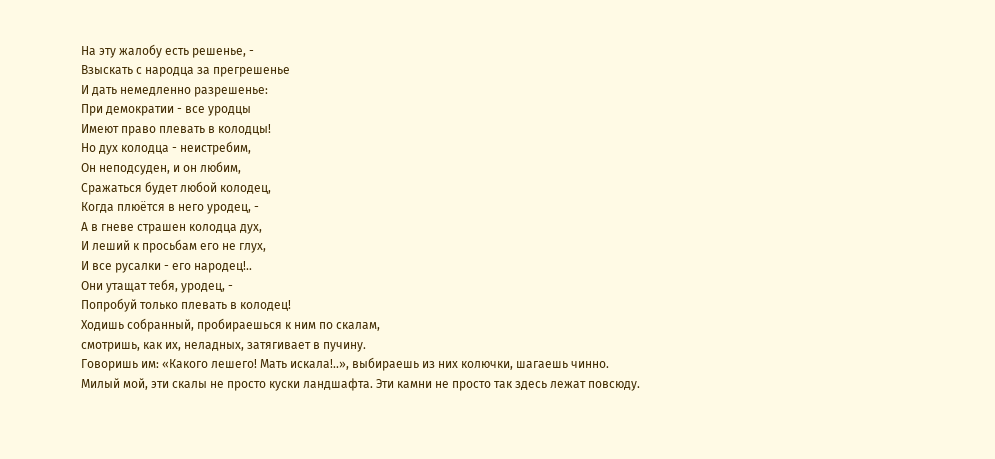На эту жалобу есть решенье, -
Взыскать с народца за прегрешенье
И дать немедленно разрешенье:
При демократии - все уродцы
Имеют право плевать в колодцы!
Но дух колодца - неистребим,
Он неподсуден, и он любим,
Сражаться будет любой колодец,
Когда плюётся в него уродец, -
А в гневе страшен колодца дух,
И леший к просьбам его не глух,
И все русалки - его народец!..
Они утащат тебя, уродец, -
Попробуй только плевать в колодец!
Ходишь собранный, пробираешься к ним по скалам,
смотришь, как их, неладных, затягивает в пучину.
Говоришь им: «Какого лешего! Мать искала!..», выбираешь из них колючки, шагаешь чинно.
Милый мой, эти скалы не просто куски ландшафта. Эти камни не просто так здесь лежат повсюду.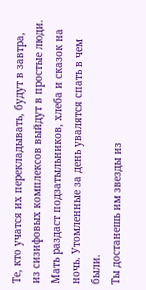Те, кто учатся их перекладывать, будут в завтра, из сизифовых комплексов выйдут в простые люди.
Мать раздаст подзатыльников, хлеба и сказок на ночь. Утомленные за день увалятся спать в чем были.
Ты достанешь им звезды из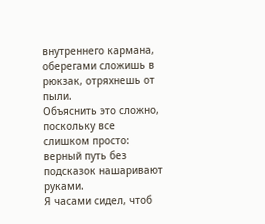внутреннего кармана, оберегами сложишь в рюкзак, отряхнешь от пыли.
Объяснить это сложно, поскольку все слишком просто: верный путь без подсказок нашаривают руками.
Я часами сидел, чтоб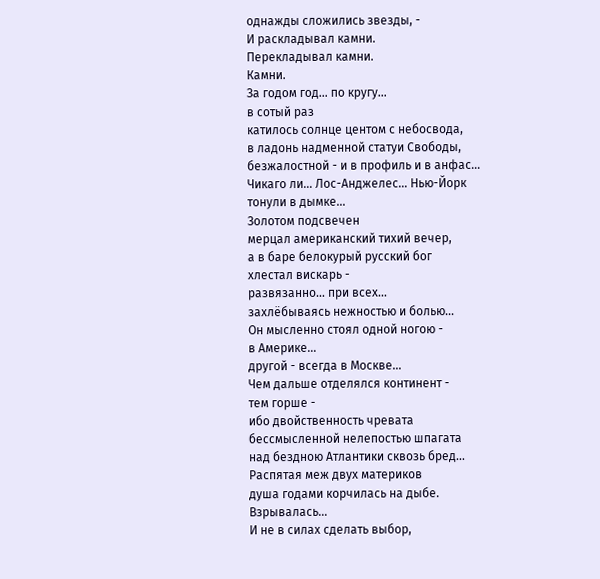однажды сложились звезды, -
И раскладывал камни.
Перекладывал камни.
Камни.
За годом год… по кругу…
в сотый раз
катилось солнце центом с небосвода,
в ладонь надменной статуи Свободы,
безжалостной - и в профиль и в анфас…
Чикаго ли… Лос-Анджелес… Нью-Йорк
тонули в дымке…
Золотом подсвечен
мерцал американский тихий вечер,
а в баре белокурый русский бог
хлестал вискарь -
развязанно… при всех…
захлёбываясь нежностью и болью…
Он мысленно стоял одной ногою -
в Америке…
другой - всегда в Москве…
Чем дальше отделялся континент -
тем горше -
ибо двойственность чревата
бессмысленной нелепостью шпагата
над бездною Атлантики сквозь бред…
Распятая меж двух материков
душа годами корчилась на дыбе.
Взрывалась…
И не в силах сделать выбор,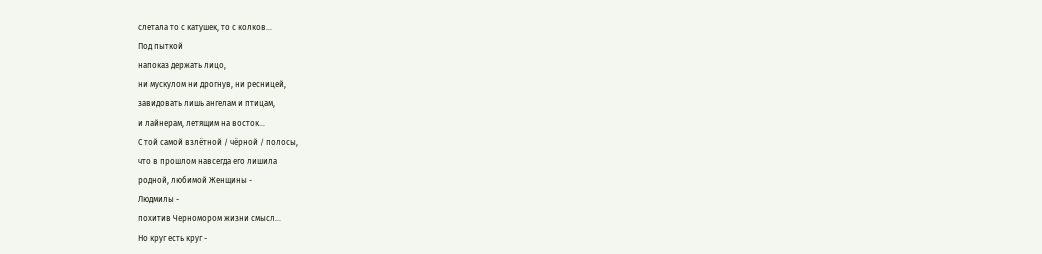слетала то с катушек, то с колков…
Под пыткой
напоказ держать лицо,
ни мускулом ни дрогнув, ни ресницей,
завидовать лишь ангелам и птицам,
и лайнерам, летящим на восток…
С той самой взлётной / чёрной / полосы,
что в прошлом навсегда его лишила
родной, любимой Женщины -
Людмилы -
похитив Черномором жизни смысл…
Но круг есть круг -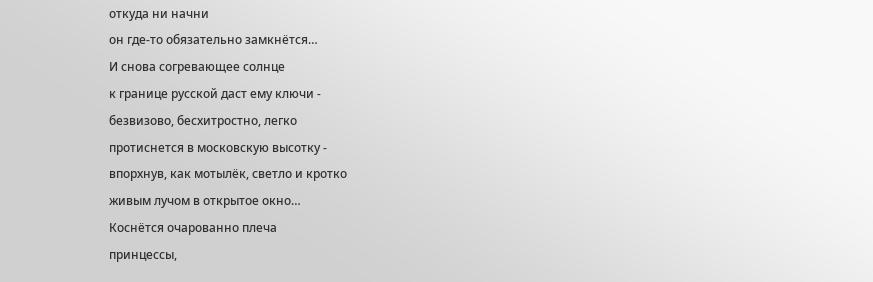откуда ни начни
он где-то обязательно замкнётся…
И снова согревающее солнце
к границе русской даст ему ключи -
безвизово, бесхитростно, легко
протиснется в московскую высотку -
впорхнув, как мотылёк, светло и кротко
живым лучом в открытое окно…
Коснётся очарованно плеча
принцессы,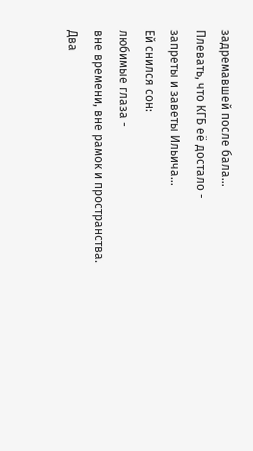задремавшей после бала…
Плевать, что КГБ её достало -
запреты и заветы Ильича…
Ей снился сон:
любимые глаза -
вне времени, вне рамок и пространства.
Два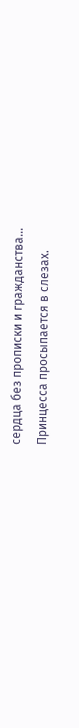сердца без прописки и гражданства…
Принцесса просыпается в слезах.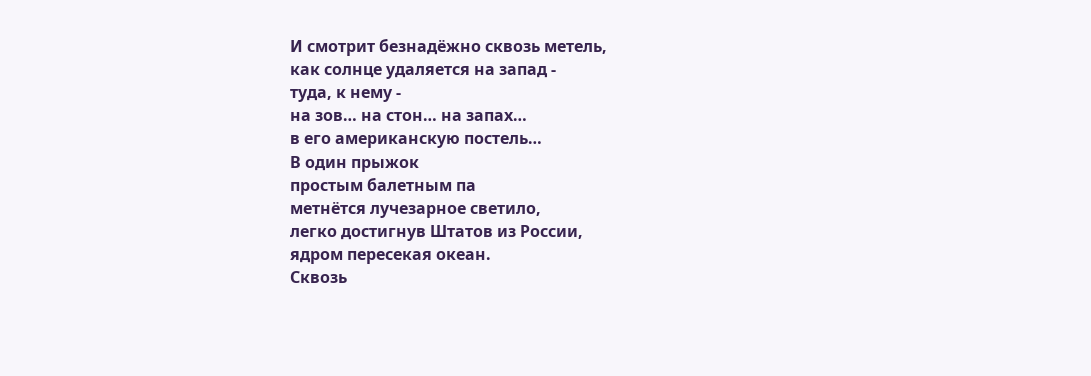И смотрит безнадёжно сквозь метель,
как солнце удаляется на запад -
туда, к нему -
на зов… на стон… на запах…
в его американскую постель…
В один прыжок
простым балетным па
метнётся лучезарное светило,
легко достигнув Штатов из России,
ядром пересекая океан.
Сквозь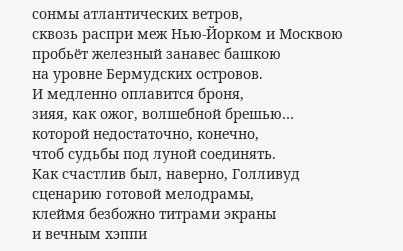сонмы атлантических ветров,
сквозь распри меж Нью-Йорком и Москвою
пробьёт железный занавес башкою
на уровне Бермудских островов.
И медленно оплавится броня,
зияя, как ожог, волшебной брешью…
которой недостаточно, конечно,
чтоб судьбы под луной соединять.
Как счастлив был, наверно, Голливуд
сценарию готовой мелодрамы,
клеймя безбожно титрами экраны
и вечным хэппи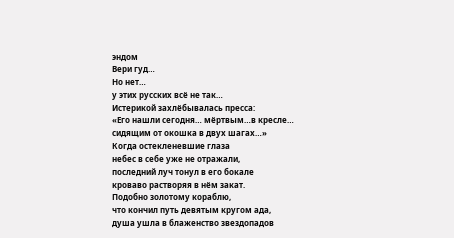эндом
Вери гуд…
Но нет…
у этих русских всё не так…
Истерикой захлёбывалась пресса:
«Его нашли сегодня… мёртвым…в кресле…
сидящим от окошка в двух шагах…»
Когда остекленевшие глаза
небес в себе уже не отражали,
последний луч тонул в его бокале
кроваво растворяя в нём закат.
Подобно золотому кораблю,
что кончил путь девятым кругом ада,
душа ушла в блаженство звездопадов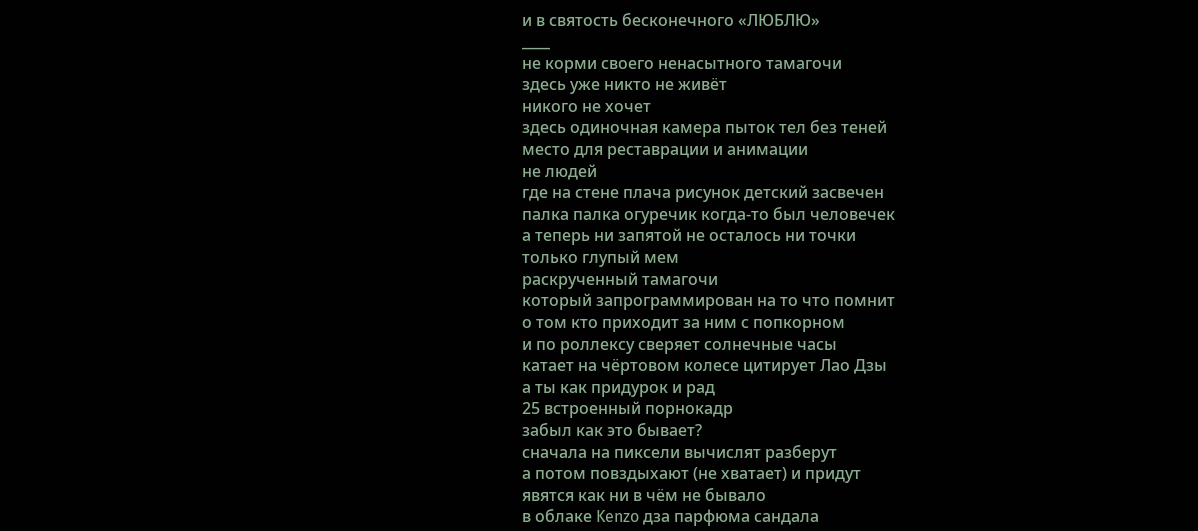и в святость бесконечного «ЛЮБЛЮ»
____
не корми своего ненасытного тамагочи
здесь уже никто не живёт
никого не хочет
здесь одиночная камера пыток тел без теней
место для реставрации и анимации
не людей
где на стене плача рисунок детский засвечен
палка палка огуречик когда-то был человечек
а теперь ни запятой не осталось ни точки
только глупый мем
раскрученный тамагочи
который запрограммирован на то что помнит
о том кто приходит за ним с попкорном
и по роллексу сверяет солнечные часы
катает на чёртовом колесе цитирует Лао Дзы
а ты как придурок и рад
25 встроенный порнокадр
забыл как это бывает?
сначала на пиксели вычислят разберут
а потом повздыхают (не хватает) и придут
явятся как ни в чём не бывало
в облаке Kenzo дза парфюма сандала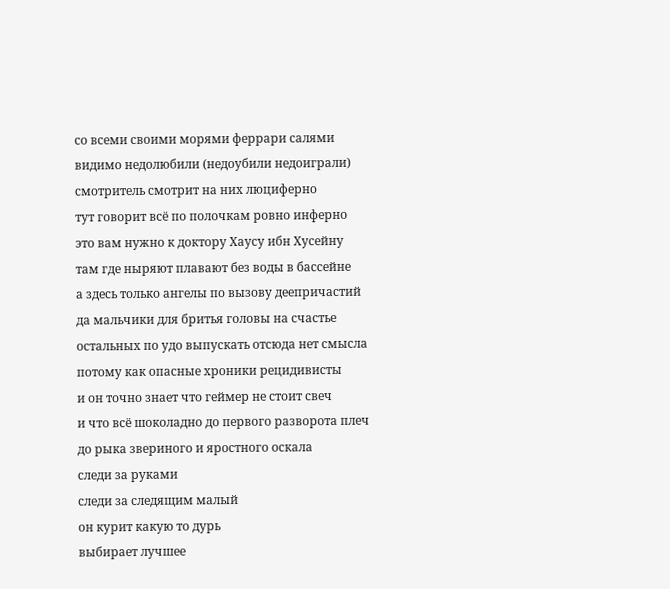со всеми своими морями феррари салями
видимо недолюбили (недоубили недоиграли)
смотритель смотрит на них люциферно
тут говорит всё по полочкам ровно инферно
это вам нужно к доктору Хаусу ибн Хусейну
там где ныряют плавают без воды в бассейне
а здесь только ангелы по вызову деепричастий
да мальчики для бритья головы на счастье
остальных по удо выпускать отсюда нет смысла
потому как опасные хроники рецидивисты
и он точно знает что геймер не стоит свеч
и что всё шоколадно до первого разворота плеч
до рыка звериного и яростного оскала
следи за руками
следи за следящим малый
он курит какую то дурь
выбирает лучшее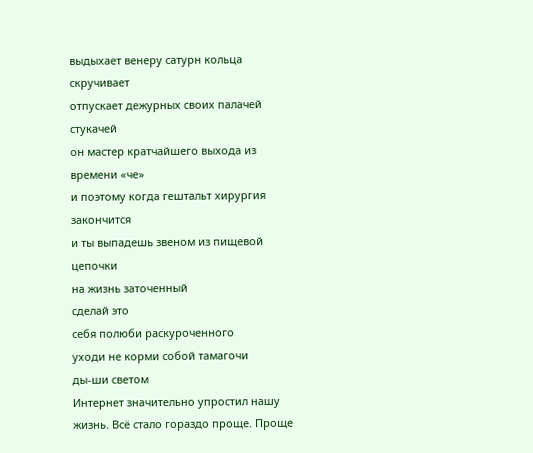выдыхает венеру сатурн кольца скручивает
отпускает дежурных своих палачей стукачей
он мастер кратчайшего выхода из времени «че»
и поэтому когда гештальт хирургия закончится
и ты выпадешь звеном из пищевой цепочки
на жизнь заточенный
сделай это
себя полюби раскуроченного
уходи не корми собой тамагочи
ды-ши светом
Интернет значительно упростил нашу жизнь. Всё стало гораздо проще. Проще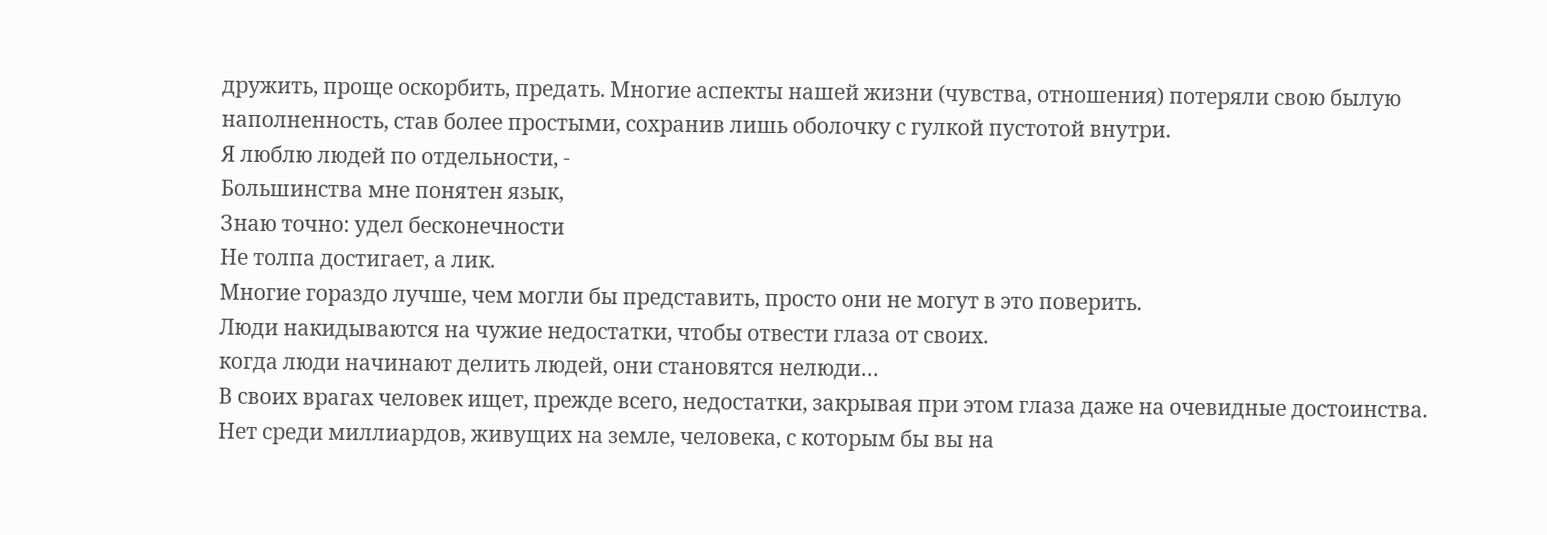дружить, проще оскорбить, предать. Многие аспекты нашей жизни (чувства, отношения) потеряли свою былую наполненность, став более простыми, сохранив лишь оболочку с гулкой пустотой внутри.
Я люблю людей по отдельности, -
Большинства мне понятен язык,
Знаю точно: удел бесконечности
Не толпа достигает, а лик.
Многие гораздо лучше, чем могли бы представить, просто они не могут в это поверить.
Люди накидываются на чужие недостатки, чтобы отвести глаза от своих.
когда люди начинают делить людей, они становятся нелюди…
В своих врагах человек ищет, прежде всего, недостатки, закрывая при этом глаза даже на очевидные достоинства.
Нет среди миллиардов, живущих на земле, человека, с которым бы вы на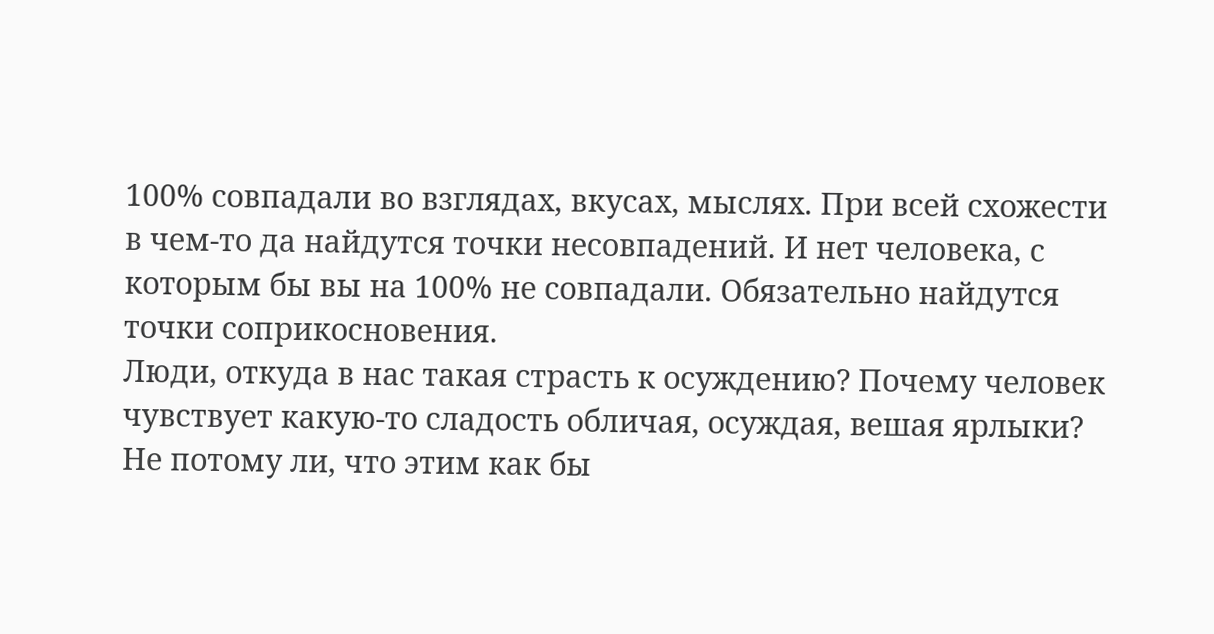100% совпадали во взглядах, вкусах, мыслях. При всей схожести в чем-то да найдутся точки несовпадений. И нет человека, с которым бы вы на 100% не совпадали. Обязательно найдутся точки соприкосновения.
Люди, откуда в нас такая страсть к осуждению? Почему человек чувствует какую-то сладость обличая, осуждая, вешая ярлыки? Не потому ли, что этим как бы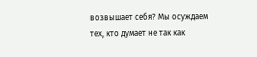возвышает себя? Мы осуждаем тех, кто думает не так как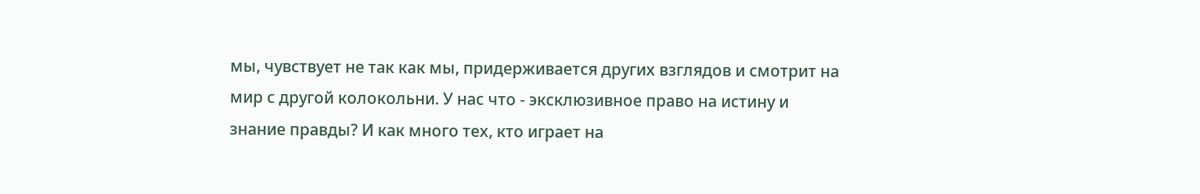мы, чувствует не так как мы, придерживается других взглядов и смотрит на мир с другой колокольни. У нас что - эксклюзивное право на истину и знание правды? И как много тех, кто играет на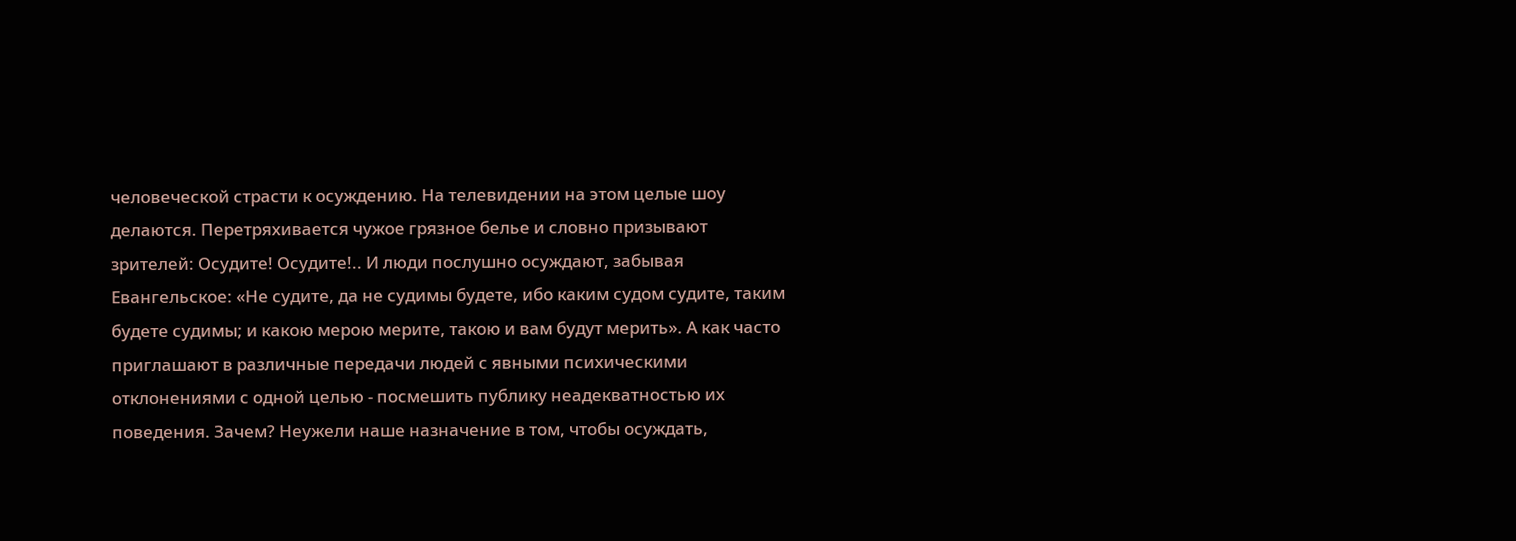человеческой страсти к осуждению. На телевидении на этом целые шоу делаются. Перетряхивается чужое грязное белье и словно призывают зрителей: Осудите! Осудите!.. И люди послушно осуждают, забывая Евангельское: «Не судите, да не судимы будете, ибо каким судом судите, таким будете судимы; и какою мерою мерите, такою и вам будут мерить». А как часто приглашают в различные передачи людей с явными психическими отклонениями с одной целью - посмешить публику неадекватностью их поведения. Зачем? Неужели наше назначение в том, чтобы осуждать,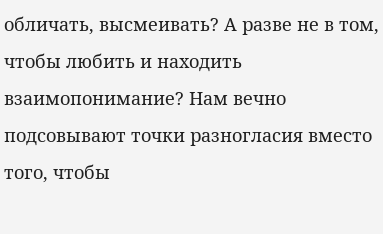обличать, высмеивать? А разве не в том, чтобы любить и находить взаимопонимание? Нам вечно подсовывают точки разногласия вместо того, чтобы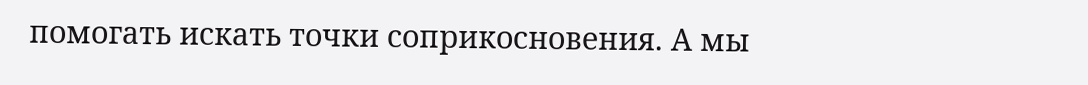помогать искать точки соприкосновения. А мы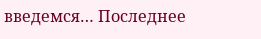введемся… Последнее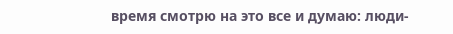время смотрю на это все и думаю: люди-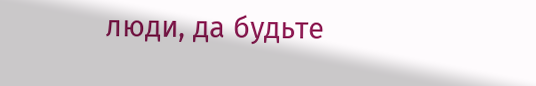люди, да будьте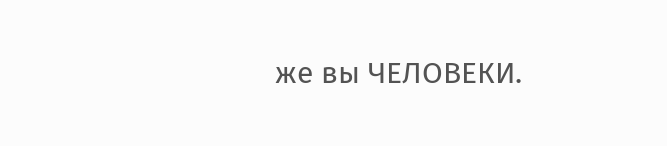же вы ЧЕЛОВЕКИ.